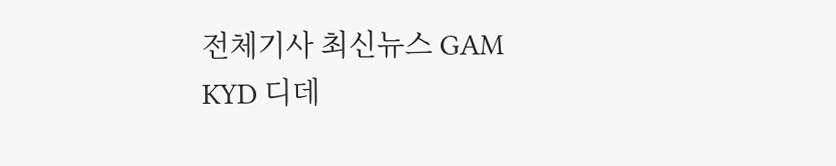전체기사 최신뉴스 GAM
KYD 디데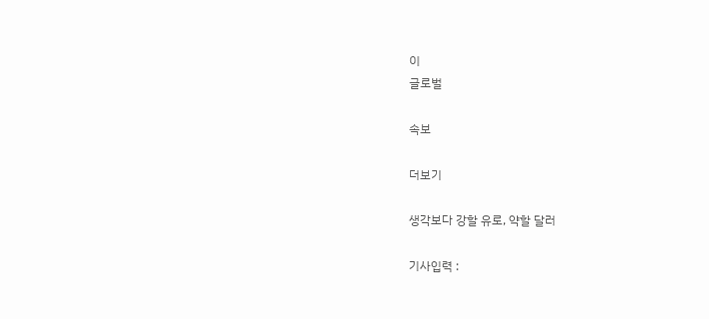이
글로벌

속보

더보기

생각보다 강할 유로, 약할 달러

기사입력 :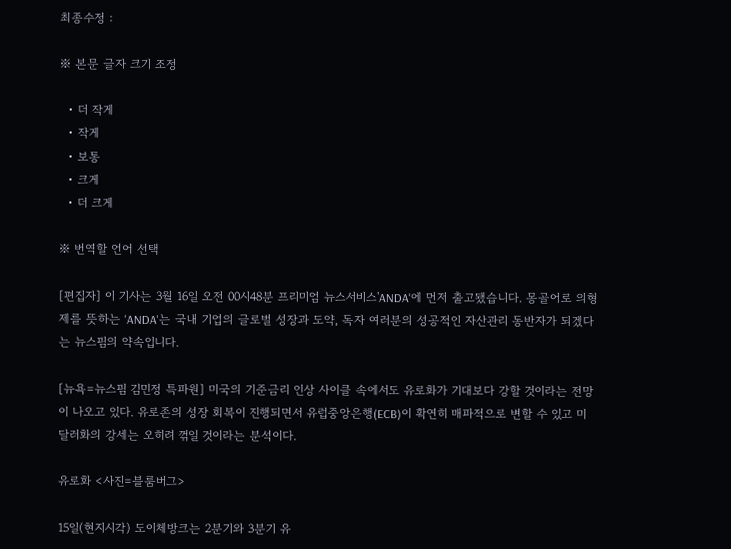최종수정 :

※ 본문 글자 크기 조정

  • 더 작게
  • 작게
  • 보통
  • 크게
  • 더 크게

※ 번역할 언어 선택

[편집자] 이 기사는 3월 16일 오전 00시48분 프리미엄 뉴스서비스'ANDA'에 먼저 출고됐습니다. 몽골어로 의형제를 뜻하는 'ANDA'는 국내 기업의 글로벌 성장과 도약, 독자 여러분의 성공적인 자산관리 동반자가 되겠다는 뉴스핌의 약속입니다.

[뉴욕=뉴스핌 김민정 특파원] 미국의 기준금리 인상 사이클 속에서도 유로화가 기대보다 강할 것이라는 전망이 나오고 있다. 유로존의 성장 회복이 진행되면서 유럽중앙은행(ECB)이 확연히 매파적으로 변할 수 있고 미 달러화의 강세는 오히려 꺾일 것이라는 분석이다.

유로화 <사진=블룸버그>

15일(현지시각) 도이체방크는 2분기와 3분기 유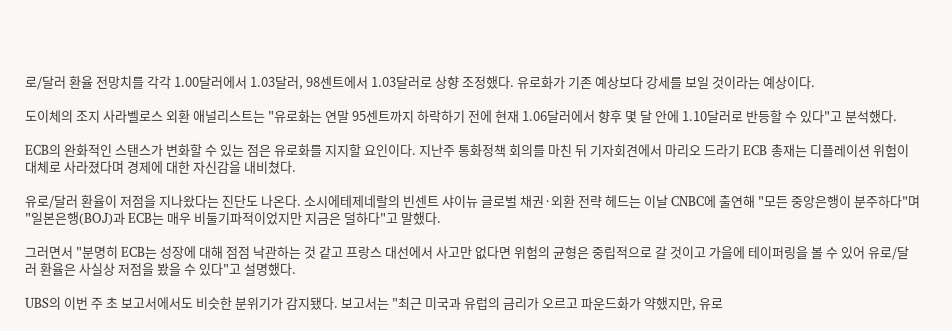로/달러 환율 전망치를 각각 1.00달러에서 1.03달러, 98센트에서 1.03달러로 상향 조정했다. 유로화가 기존 예상보다 강세를 보일 것이라는 예상이다.

도이체의 조지 사라벨로스 외환 애널리스트는 "유로화는 연말 95센트까지 하락하기 전에 현재 1.06달러에서 향후 몇 달 안에 1.10달러로 반등할 수 있다"고 분석했다.

ECB의 완화적인 스탠스가 변화할 수 있는 점은 유로화를 지지할 요인이다. 지난주 통화정책 회의를 마친 뒤 기자회견에서 마리오 드라기 ECB 총재는 디플레이션 위험이 대체로 사라졌다며 경제에 대한 자신감을 내비쳤다.

유로/달러 환율이 저점을 지나왔다는 진단도 나온다. 소시에테제네랄의 빈센트 샤이뉴 글로벌 채권·외환 전략 헤드는 이날 CNBC에 출연해 "모든 중앙은행이 분주하다"며 "일본은행(BOJ)과 ECB는 매우 비둘기파적이었지만 지금은 덜하다"고 말했다.

그러면서 "분명히 ECB는 성장에 대해 점점 낙관하는 것 같고 프랑스 대선에서 사고만 없다면 위험의 균형은 중립적으로 갈 것이고 가을에 테이퍼링을 볼 수 있어 유로/달러 환율은 사실상 저점을 봤을 수 있다"고 설명했다.

UBS의 이번 주 초 보고서에서도 비슷한 분위기가 감지됐다. 보고서는 "최근 미국과 유럽의 금리가 오르고 파운드화가 약했지만, 유로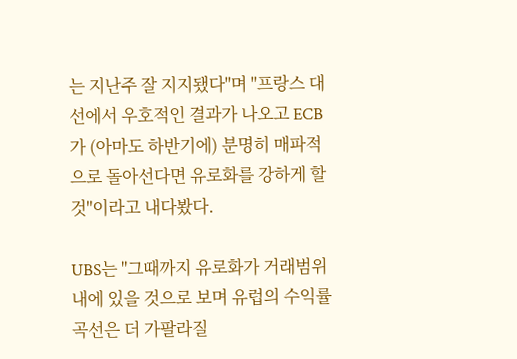는 지난주 잘 지지됐다"며 "프랑스 대선에서 우호적인 결과가 나오고 ECB가 (아마도 하반기에) 분명히 매파적으로 돌아선다면 유로화를 강하게 할 것"이라고 내다봤다.

UBS는 "그때까지 유로화가 거래범위 내에 있을 것으로 보며 유럽의 수익률 곡선은 더 가팔라질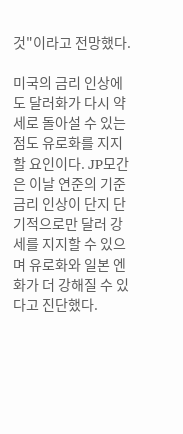것"이라고 전망했다.

미국의 금리 인상에도 달러화가 다시 약세로 돌아설 수 있는 점도 유로화를 지지할 요인이다. JP모간은 이날 연준의 기준금리 인상이 단지 단기적으로만 달러 강세를 지지할 수 있으며 유로화와 일본 엔화가 더 강해질 수 있다고 진단했다.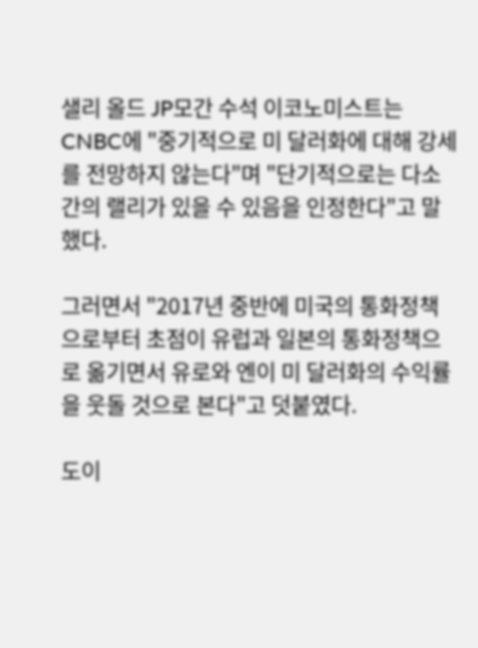샐리 올드 JP모간 수석 이코노미스트는 CNBC에 "중기적으로 미 달러화에 대해 강세를 전망하지 않는다"며 "단기적으로는 다소간의 랠리가 있을 수 있음을 인정한다"고 말했다.

그러면서 "2017년 중반에 미국의 통화정책으로부터 초점이 유럽과 일본의 통화정책으로 옮기면서 유로와 엔이 미 달러화의 수익률을 웃돌 것으로 본다"고 덧붙였다.

도이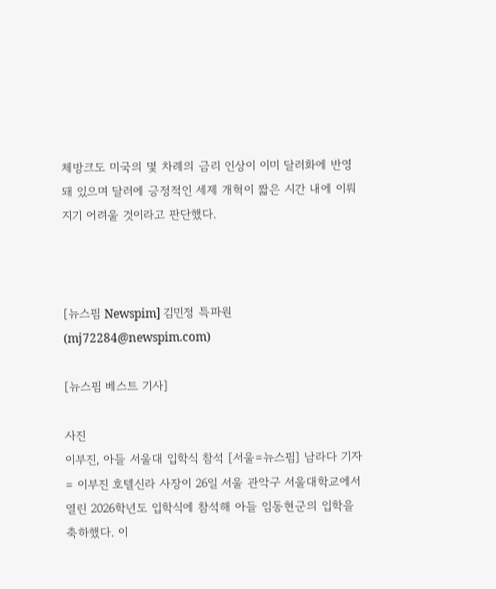체방크도 미국의 몇 차례의 금리 인상이 이미 달러화에 반영돼 있으며 달러에 긍정적인 세제 개혁이 짧은 시간 내에 이뤄지기 어려울 것이라고 판단했다.



[뉴스핌 Newspim] 김민정 특파원 (mj72284@newspim.com)

[뉴스핌 베스트 기사]

사진
이부진, 아들 서울대 입학식 참석 [서울=뉴스핌] 남라다 기자 = 이부진 호텔신라 사장이 26일 서울 관악구 서울대학교에서 열린 2026학년도 입학식에 참석해 아들 임동현군의 입학을 축하했다. 이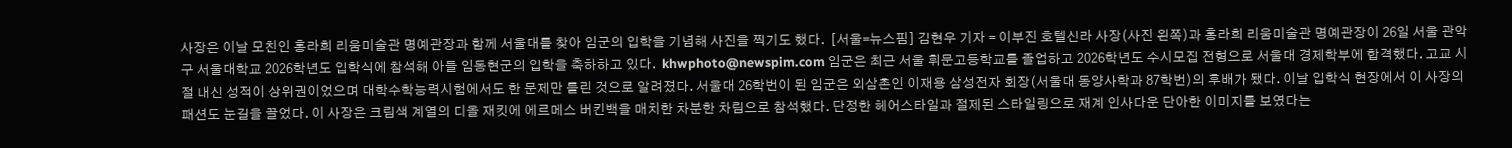사장은 이날 모친인 홍라희 리움미술관 명예관장과 함께 서울대를 찾아 임군의 입학을 기념해 사진을 찍기도 했다.  [서울=뉴스핌] 김현우 기자 = 이부진 호텔신라 사장(사진 왼쪽)과 홍라희 리움미술관 명예관장이 26일 서울 관악구 서울대학교 2026학년도 입학식에 참석해 아들 임동현군의 입학을 축하하고 있다.  khwphoto@newspim.com 임군은 최근 서울 휘문고등학교를 졸업하고 2026학년도 수시모집 전형으로 서울대 경제학부에 합격했다. 고교 시절 내신 성적이 상위권이었으며 대학수학능력시험에서도 한 문제만 틀린 것으로 알려졌다. 서울대 26학번이 된 임군은 외삼촌인 이재용 삼성전자 회장(서울대 동양사학과 87학번)의 후배가 됐다. 이날 입학식 현장에서 이 사장의 패션도 눈길을 끌었다. 이 사장은 크림색 계열의 디올 재킷에 에르메스 버킨백을 매치한 차분한 차림으로 참석했다. 단정한 헤어스타일과 절제된 스타일링으로 재계 인사다운 단아한 이미지를 보였다는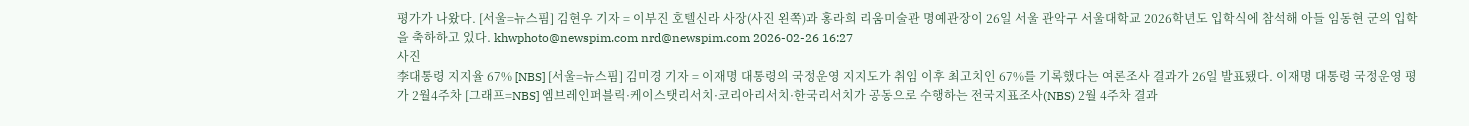평가가 나왔다. [서울=뉴스핌] 김현우 기자 = 이부진 호텔신라 사장(사진 왼쪽)과 홍라희 리움미술관 명예관장이 26일 서울 관악구 서울대학교 2026학년도 입학식에 참석해 아들 임동현 군의 입학을 축하하고 있다. khwphoto@newspim.com nrd@newspim.com 2026-02-26 16:27
사진
李대통령 지지율 67% [NBS] [서울=뉴스핌] 김미경 기자 = 이재명 대통령의 국정운영 지지도가 취임 이후 최고치인 67%를 기록했다는 여론조사 결과가 26일 발표됐다. 이재명 대통령 국정운영 평가 2월4주차 [그래프=NBS] 엠브레인퍼블릭·케이스탯리서치·코리아리서치·한국리서치가 공동으로 수행하는 전국지표조사(NBS) 2월 4주차 결과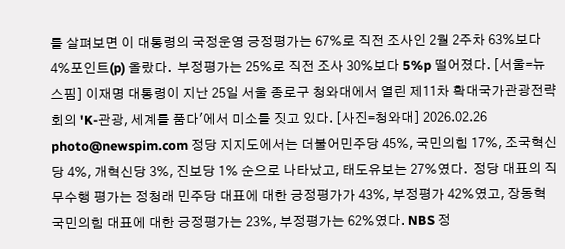를 살펴보면 이 대통령의 국정운영 긍정평가는 67%로 직전 조사인 2월 2주차 63%보다 4%포인트(p) 올랐다.  부정평가는 25%로 직전 조사 30%보다 5%p 떨어졌다. [서울=뉴스핌] 이재명 대통령이 지난 25일 서울 종로구 청와대에서 열린 제11차 확대국가관광전략회의 'K-관광, 세계를 품다'에서 미소를 짓고 있다. [사진=청와대] 2026.02.26 photo@newspim.com 정당 지지도에서는 더불어민주당 45%, 국민의힘 17%, 조국혁신당 4%, 개혁신당 3%, 진보당 1% 순으로 나타났고, 태도유보는 27%였다.  정당 대표의 직무수행 평가는 정청래 민주당 대표에 대한 긍정평가가 43%, 부정평가 42%였고, 장동혁 국민의힘 대표에 대한 긍정평가는 23%, 부정평가는 62%였다. NBS 정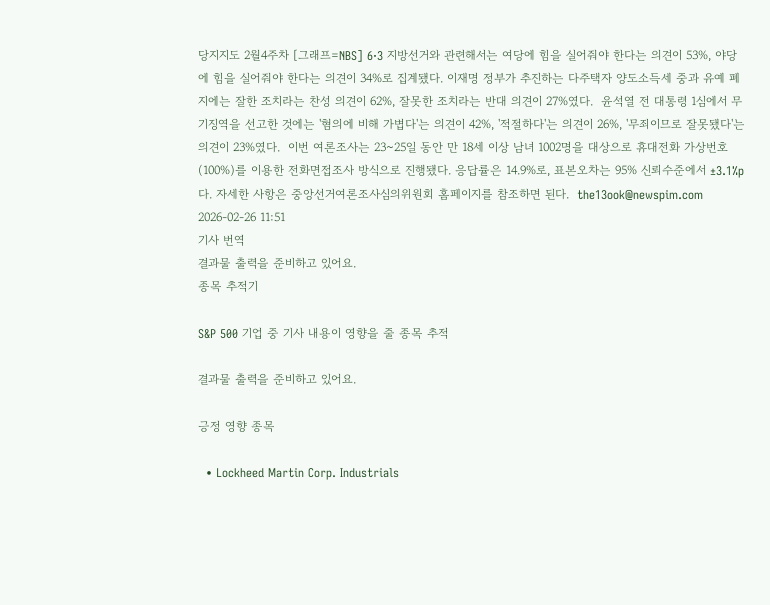당지지도 2월4주차 [그래프=NBS] 6·3 지방선거와 관련해서는 여당에 힘을 실어줘야 한다는 의견이 53%, 야당에 힘을 실어줘야 한다는 의견이 34%로 집계됐다. 이재명 정부가 추진하는 다주택자 양도소득세 중과 유예 폐지에는 잘한 조치라는 찬성 의견이 62%, 잘못한 조치라는 반대 의견이 27%였다.  윤석열 전 대통령 1심에서 무기징역을 선고한 것에는 '혐의에 비해 가볍다'는 의견이 42%, '적절하다'는 의견이 26%, '무죄이므로 잘못됐다'는 의견이 23%였다.  이번 여론조사는 23~25일 동안 만 18세 이상 남녀 1002명을 대상으로 휴대전화 가상번호(100%)를 이용한 전화면접조사 방식으로 진행됐다. 응답률은 14.9%로, 표본오차는 95% 신뢰수준에서 ±3.1%p다. 자세한 사항은 중앙선거여론조사심의위원회 홈페이지를 참조하면 된다.  the13ook@newspim.com 2026-02-26 11:51
기사 번역
결과물 출력을 준비하고 있어요.
종목 추적기

S&P 500 기업 중 기사 내용이 영향을 줄 종목 추적

결과물 출력을 준비하고 있어요.

긍정 영향 종목

  • Lockheed Martin Corp. Industrials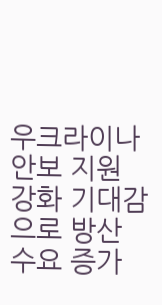우크라이나 안보 지원 강화 기대감으로 방산 수요 증가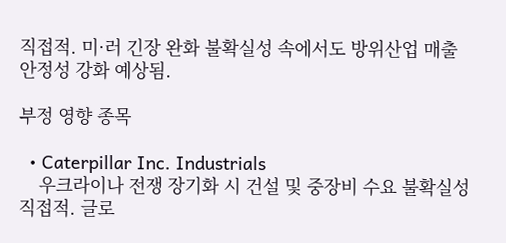직접적. 미·러 긴장 완화 불확실성 속에서도 방위산업 매출 안정성 강화 예상됨.

부정 영향 종목

  • Caterpillar Inc. Industrials
    우크라이나 전쟁 장기화 시 건설 및 중장비 수요 불확실성 직접적. 글로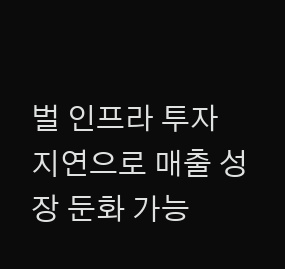벌 인프라 투자 지연으로 매출 성장 둔화 가능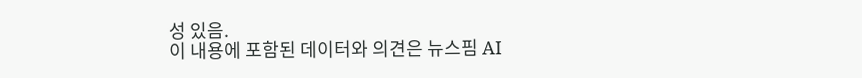성 있음.
이 내용에 포함된 데이터와 의견은 뉴스핌 AI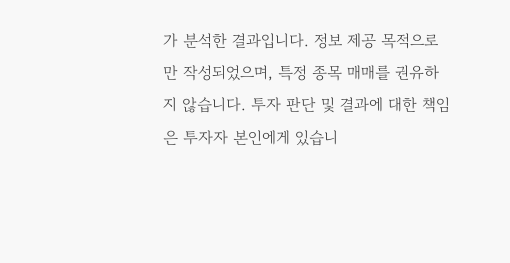가 분석한 결과입니다. 정보 제공 목적으로만 작성되었으며, 특정 종목 매매를 권유하지 않습니다. 투자 판단 및 결과에 대한 책임은 투자자 본인에게 있습니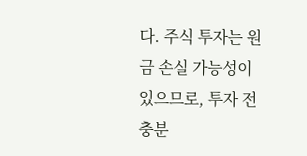다. 주식 투자는 원금 손실 가능성이 있으므로, 투자 전 충분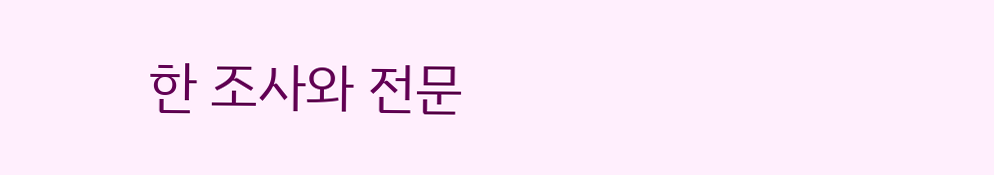한 조사와 전문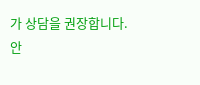가 상담을 권장합니다.
안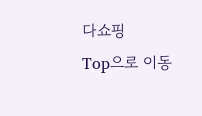다쇼핑
Top으로 이동